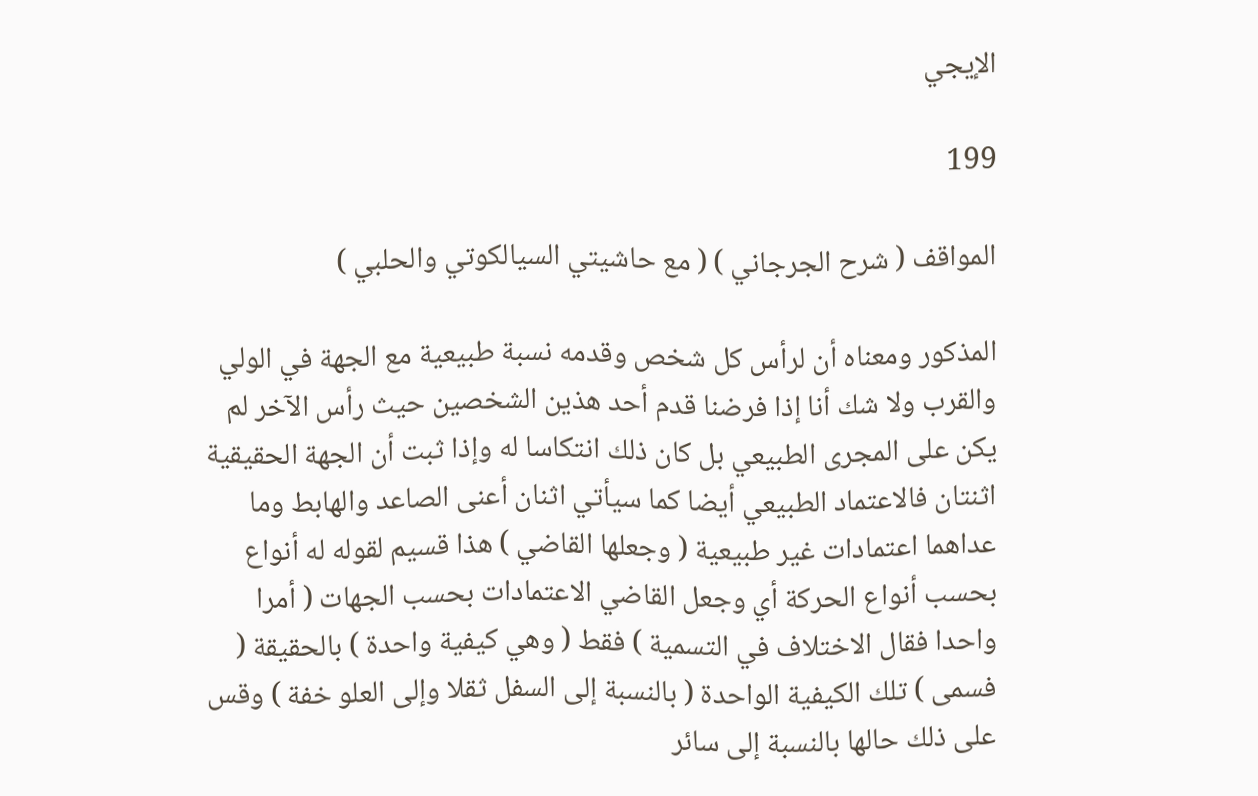الإيجي

199

المواقف ( شرح الجرجاني ) ( مع حاشيتي السيالكوتي والحلبي )

المذكور ومعناه أن لرأس كل شخص وقدمه نسبة طبيعية مع الجهة في الولي والقرب ولا شك أنا إذا فرضنا قدم أحد هذين الشخصين حيث رأس الآخر لم يكن على المجرى الطبيعي بل كان ذلك انتكاسا له وإذا ثبت أن الجهة الحقيقية اثنتان فالاعتماد الطبيعي أيضا كما سيأتي اثنان أعنى الصاعد والهابط وما عداهما اعتمادات غير طبيعية ( وجعلها القاضي ) هذا قسيم لقوله له أنواع بحسب أنواع الحركة أي وجعل القاضي الاعتمادات بحسب الجهات ( أمرا واحدا فقال الاختلاف في التسمية ) فقط ( وهي كيفية واحدة ) بالحقيقة ( فسمى ) تلك الكيفية الواحدة ( بالنسبة إلى السفل ثقلا وإلى العلو خفة ) وقس على ذلك حالها بالنسبة إلى سائر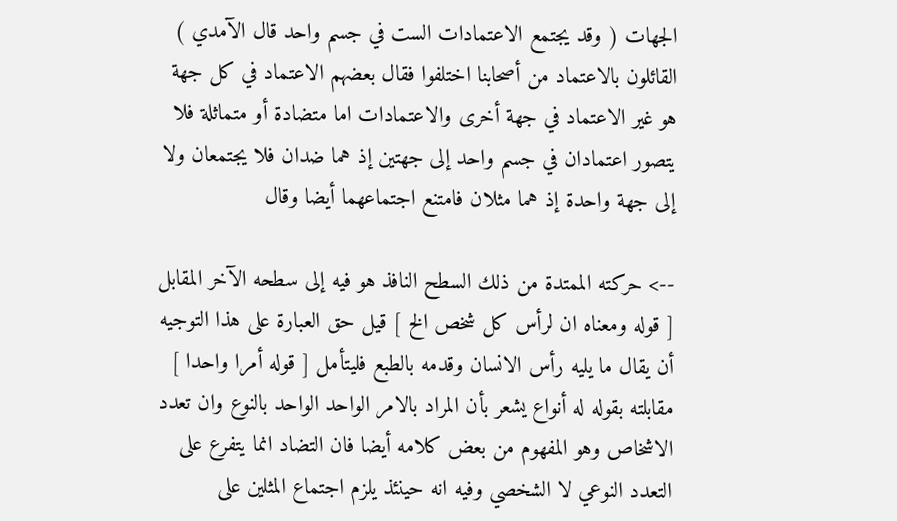الجهات ( وقد يجتمع الاعتمادات الست في جسم واحد قال الآمدي ) القائلون بالاعتماد من أصحابنا اختلفوا فقال بعضهم الاعتماد في كل جهة هو غير الاعتماد في جهة أخرى والاعتمادات اما متضادة أو متماثلة فلا يتصور اعتمادان في جسم واحد إلى جهتين إذ هما ضدان فلا يجتمعان ولا إلى جهة واحدة إذ هما مثلان فامتنع اجتماعهما أيضا وقال

--> حركته الممتدة من ذلك السطح النافذ هو فيه إلى سطحه الآخر المقابل [ قوله ومعناه ان لرأس كل شخص الخ ] قيل حق العبارة على هذا التوجيه أن يقال ما يليه رأس الانسان وقدمه بالطبع فليتأمل [ قوله أمرا واحدا ] مقابلته بقوله له أنواع يشعر بأن المراد بالامر الواحد الواحد بالنوع وان تعدد الاشخاص وهو المفهوم من بعض كلامه أيضا فان التضاد انما يتفرع على التعدد النوعي لا الشخصي وفيه انه حينئذ يلزم اجتماع المثلين على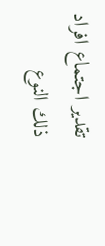تقدير اجتماع افراد ذلك النوع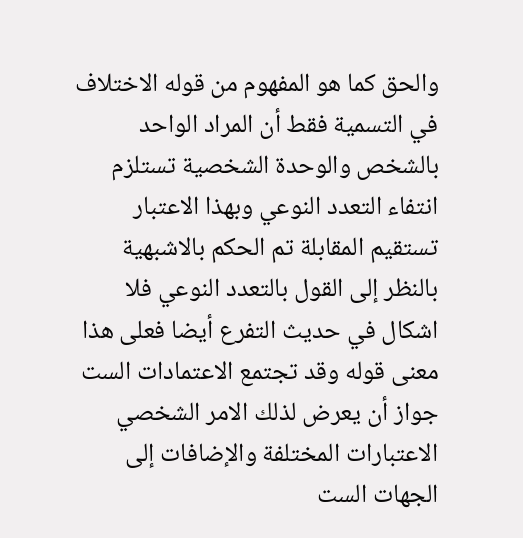والحق كما هو المفهوم من قوله الاختلاف في التسمية فقط أن المراد الواحد بالشخص والوحدة الشخصية تستلزم انتفاء التعدد النوعي وبهذا الاعتبار تستقيم المقابلة تم الحكم بالاشبهية بالنظر إلى القول بالتعدد النوعي فلا اشكال في حديث التفرع أيضا فعلى هذا معنى قوله وقد تجتمع الاعتمادات الست جواز أن يعرض لذلك الامر الشخصي الاعتبارات المختلفة والإضافات إلى الجهات الست